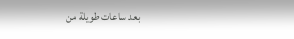بعد ساعات طويلة من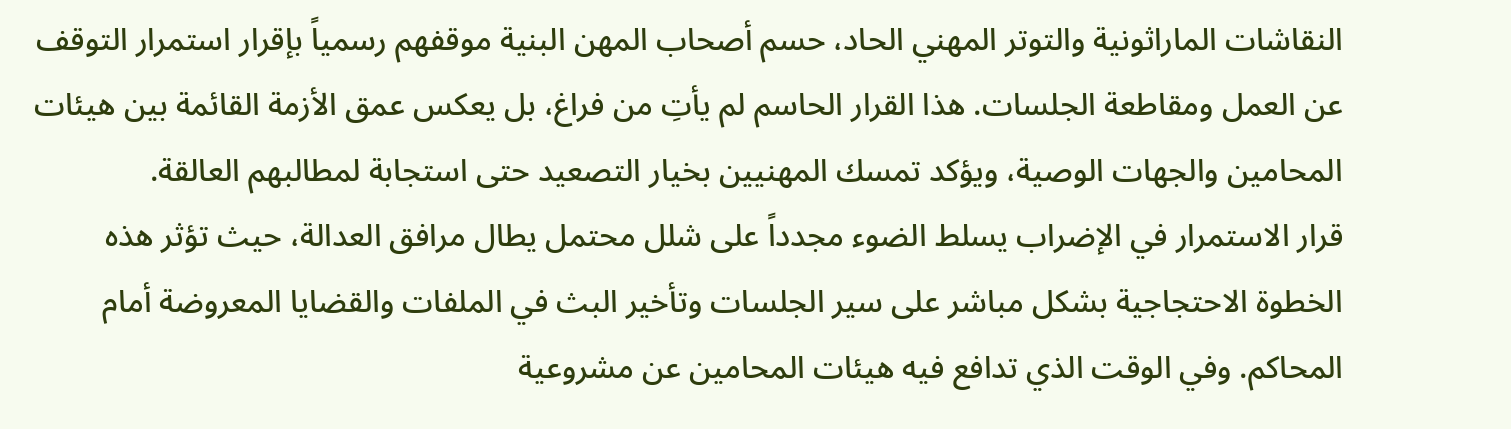النقاشات الماراثونية والتوتر المهني الحاد، حسم أصحاب المهن البنية موقفهم رسمياً بإقرار استمرار التوقف عن العمل ومقاطعة الجلسات. هذا القرار الحاسم لم يأتِ من فراغ، بل يعكس عمق الأزمة القائمة بين هيئات المحامين والجهات الوصية، ويؤكد تمسك المهنيين بخيار التصعيد حتى استجابة لمطالبهم العالقة.
قرار الاستمرار في الإضراب يسلط الضوء مجدداً على شلل محتمل يطال مرافق العدالة، حيث تؤثر هذه الخطوة الاحتجاجية بشكل مباشر على سير الجلسات وتأخير البث في الملفات والقضايا المعروضة أمام المحاكم. وفي الوقت الذي تدافع فيه هيئات المحامين عن مشروعية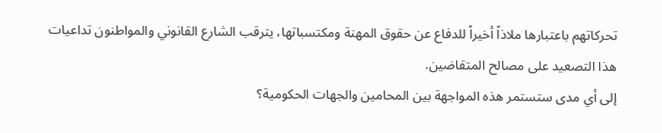تحركاتهم باعتبارها ملاذاً أخيراً للدفاع عن حقوق المهنة ومكتسباتها، يترقب الشارع القانوني والمواطنون تداعيات هذا التصعيد على مصالح المتقاضين.
إلى أي مدى ستستمر هذه المواجهة بين المحامين والجهات الحكومية؟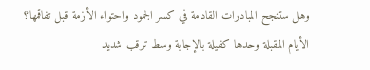وهل ستنجح المبادرات القادمة في كسر الجمود واحتواء الأزمة قبل تفاقمها؟ الأيام المقبلة وحدها كفيلة بالإجابة وسط ترقب شديد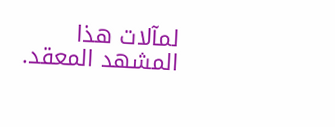لمآلات هذا المشهد المعقد.